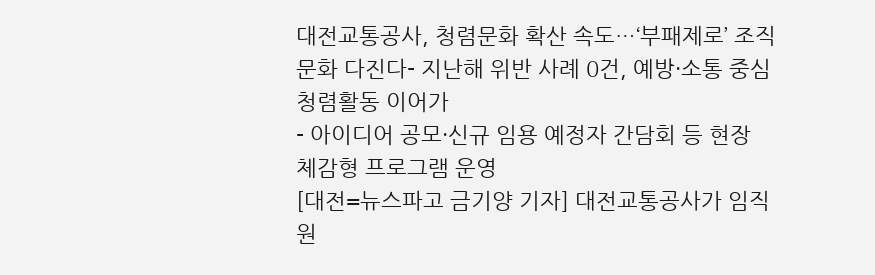대전교통공사, 청렴문화 확산 속도…‘부패제로’ 조직문화 다진다- 지난해 위반 사례 0건, 예방·소통 중심 청렴활동 이어가
- 아이디어 공모·신규 임용 예정자 간담회 등 현장 체감형 프로그램 운영
[대전=뉴스파고 금기양 기자] 대전교통공사가 임직원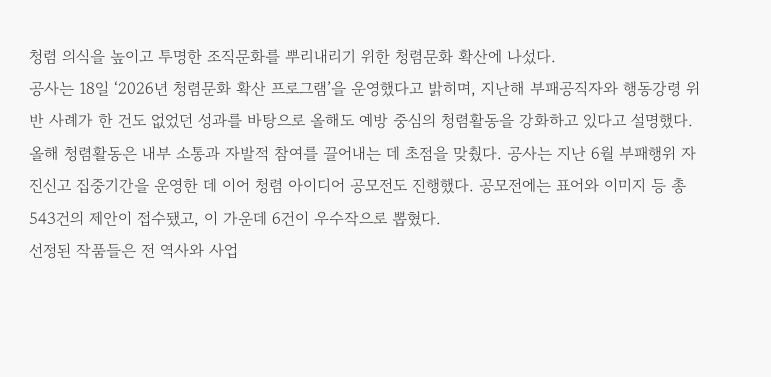청렴 의식을 높이고 투명한 조직문화를 뿌리내리기 위한 청렴문화 확산에 나섰다.
공사는 18일 ‘2026년 청렴문화 확산 프로그램’을 운영했다고 밝히며, 지난해 부패공직자와 행동강령 위반 사례가 한 건도 없었던 성과를 바탕으로 올해도 예방 중심의 청렴활동을 강화하고 있다고 설명했다.
올해 청렴활동은 내부 소통과 자발적 참여를 끌어내는 데 초점을 맞췄다. 공사는 지난 6월 부패행위 자진신고 집중기간을 운영한 데 이어 청렴 아이디어 공모전도 진행했다. 공모전에는 표어와 이미지 등 총 543건의 제안이 접수됐고, 이 가운데 6건이 우수작으로 뽑혔다.
선정된 작품들은 전 역사와 사업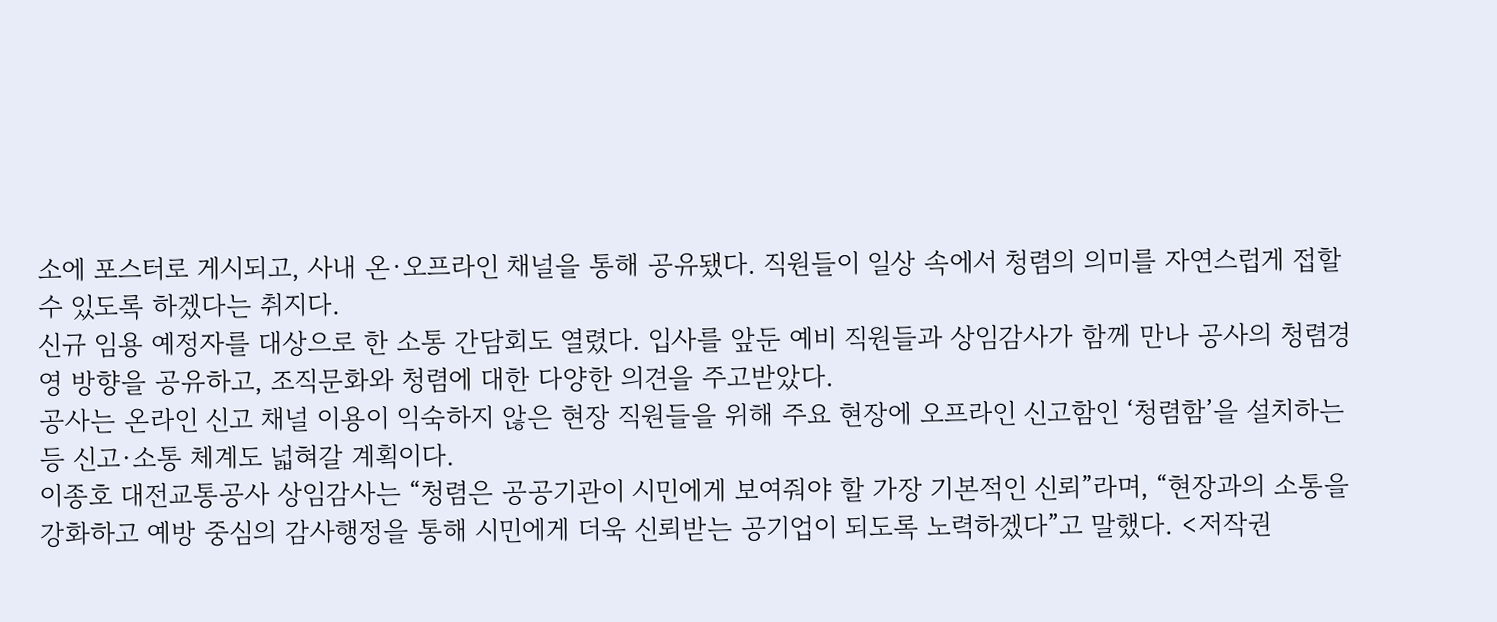소에 포스터로 게시되고, 사내 온·오프라인 채널을 통해 공유됐다. 직원들이 일상 속에서 청렴의 의미를 자연스럽게 접할 수 있도록 하겠다는 취지다.
신규 임용 예정자를 대상으로 한 소통 간담회도 열렸다. 입사를 앞둔 예비 직원들과 상임감사가 함께 만나 공사의 청렴경영 방향을 공유하고, 조직문화와 청렴에 대한 다양한 의견을 주고받았다.
공사는 온라인 신고 채널 이용이 익숙하지 않은 현장 직원들을 위해 주요 현장에 오프라인 신고함인 ‘청렴함’을 설치하는 등 신고·소통 체계도 넓혀갈 계획이다.
이종호 대전교통공사 상임감사는 “청렴은 공공기관이 시민에게 보여줘야 할 가장 기본적인 신뢰”라며, “현장과의 소통을 강화하고 예방 중심의 감사행정을 통해 시민에게 더욱 신뢰받는 공기업이 되도록 노력하겠다”고 말했다. <저작권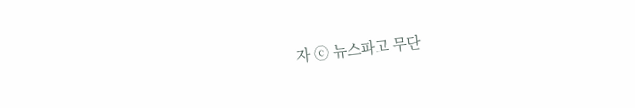자 ⓒ 뉴스파고 무단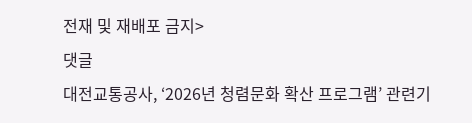전재 및 재배포 금지>
댓글
대전교통공사, ‘2026년 청렴문화 확산 프로그램’ 관련기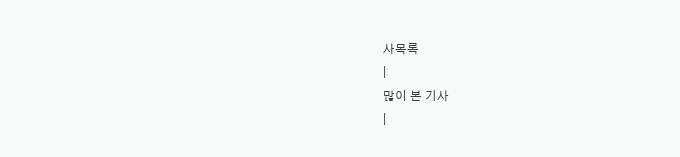사목록
|
많이 본 기사
|